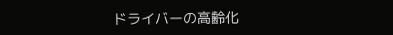ドライバーの高齢化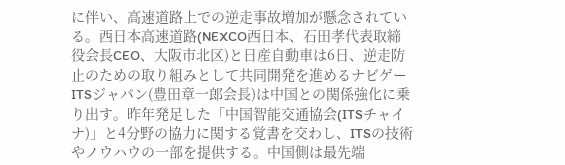に伴い、高速道路上での逆走事故増加が懸念されている。西日本高速道路(NEXCO西日本、石田孝代表取締役会長CEO、大阪市北区)と日産自動車は6日、逆走防止のための取り組みとして共同開発を進めるナビゲー
ITSジャパン(豊田章一郎会長)は中国との関係強化に乗り出す。昨年発足した「中国智能交通協会(ITSチャイナ)」と4分野の協力に関する覚書を交わし、ITSの技術やノウハウの一部を提供する。中国側は最先端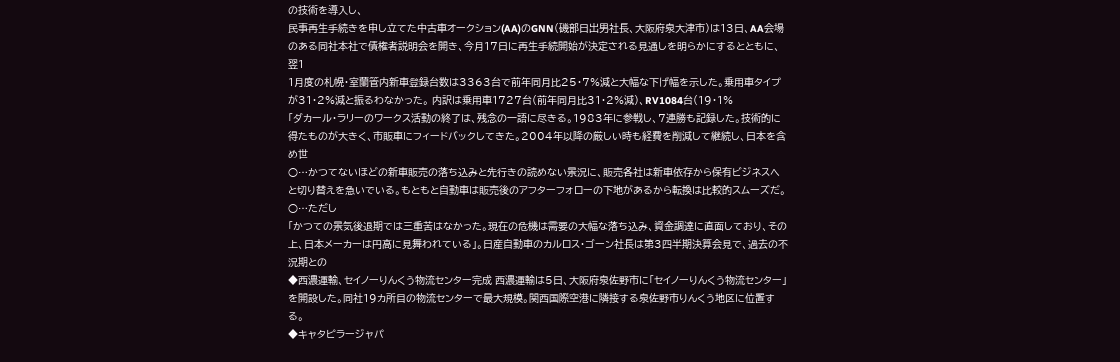の技術を導入し、
民事再生手続きを申し立てた中古車オークション(AA)のGNN(磯部日出男社長、大阪府泉大津市)は13日、AA会場のある同社本社で債権者説明会を開き、今月17日に再生手続開始が決定される見通しを明らかにするとともに、翌1
1月度の札幌・室蘭管内新車登録台数は3363台で前年同月比25・7%減と大幅な下げ幅を示した。乗用車タイプが31・2%減と振るわなかった。 内訳は乗用車1727台(前年同月比31・2%減)、RV1084台(19・1%
「ダカール・ラリーのワークス活動の終了は、残念の一語に尽きる。1983年に参戦し、7連勝も記録した。技術的に得たものが大きく、市販車にフィードバックしてきた。2004年以降の厳しい時も経費を削減して継続し、日本を含め世
○…かつてないほどの新車販売の落ち込みと先行きの読めない景況に、販売各社は新車依存から保有ビジネスへと切り替えを急いでいる。もともと自動車は販売後のアフターフォローの下地があるから転換は比較的スムーズだ。 ○…ただし
「かつての景気後退期では三重苦はなかった。現在の危機は需要の大幅な落ち込み、資金調達に直面しており、その上、日本メーカーは円高に見舞われている」。日産自動車のカルロス・ゴーン社長は第3四半期決算会見で、過去の不況期との
◆西濃運輸、セイノーりんくう物流センター完成 西濃運輸は5日、大阪府泉佐野市に「セイノーりんくう物流センター」を開設した。同社19カ所目の物流センターで最大規模。関西国際空港に隣接する泉佐野市りんくう地区に位置する。
◆キャタピラージャパ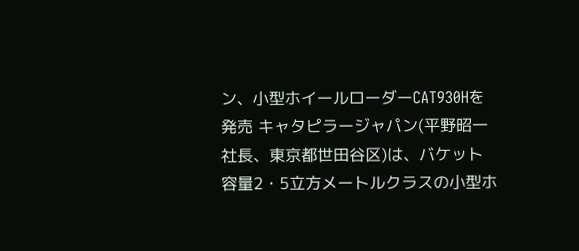ン、小型ホイールローダーCAT930Hを発売 キャタピラージャパン(平野昭一社長、東京都世田谷区)は、バケット容量2・5立方メートルクラスの小型ホ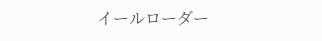イールローダー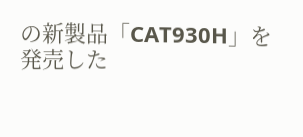の新製品「CAT930H」を発売した